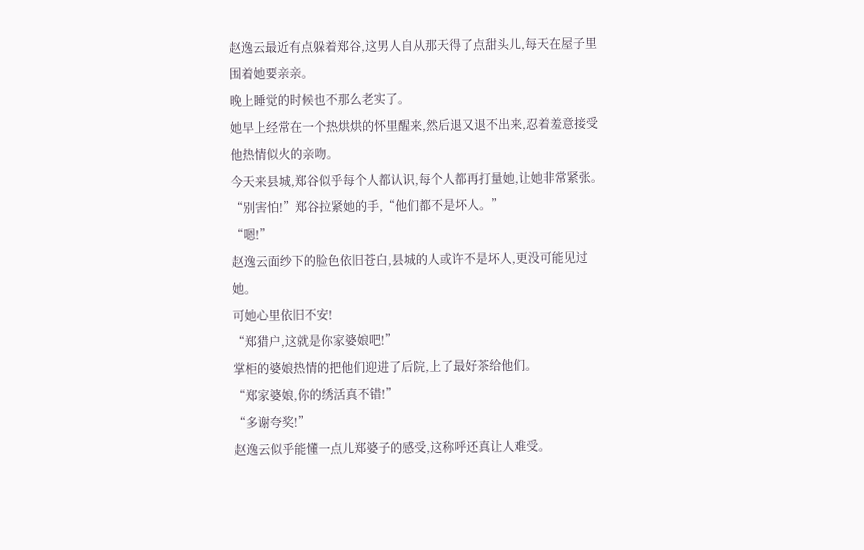赵逸云最近有点躲着郑谷,这男人自从那天得了点甜头儿,每天在屋子里围着她要亲亲。
晚上睡觉的时候也不那么老实了。
她早上经常在一个热烘烘的怀里醒来,然后退又退不出来,忍着羞意接受他热情似火的亲吻。
今天来县城,郑谷似乎每个人都认识,每个人都再打量她,让她非常紧张。
“别害怕!”郑谷拉紧她的手,“他们都不是坏人。”
“嗯!”
赵逸云面纱下的脸色依旧苍白,县城的人或许不是坏人,更没可能见过她。
可她心里依旧不安!
“郑猎户,这就是你家婆娘吧!”
掌柜的婆娘热情的把他们迎进了后院,上了最好茶给他们。
“郑家婆娘,你的绣活真不错!”
“多谢夸奖!”
赵逸云似乎能懂一点儿郑婆子的感受,这称呼还真让人难受。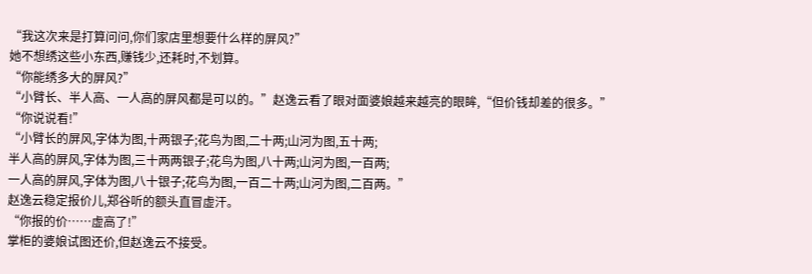“我这次来是打算问问,你们家店里想要什么样的屏风?”
她不想绣这些小东西,赚钱少,还耗时,不划算。
“你能绣多大的屏风?”
“小臂长、半人高、一人高的屏风都是可以的。”赵逸云看了眼对面婆娘越来越亮的眼眸,“但价钱却差的很多。”
“你说说看!”
“小臂长的屏风,字体为图,十两银子;花鸟为图,二十两;山河为图,五十两;
半人高的屏风,字体为图,三十两两银子;花鸟为图,八十两;山河为图,一百两;
一人高的屏风,字体为图,八十银子;花鸟为图,一百二十两;山河为图,二百两。”
赵逸云稳定报价儿,郑谷听的额头直冒虚汗。
“你报的价……虚高了!”
掌柜的婆娘试图还价,但赵逸云不接受。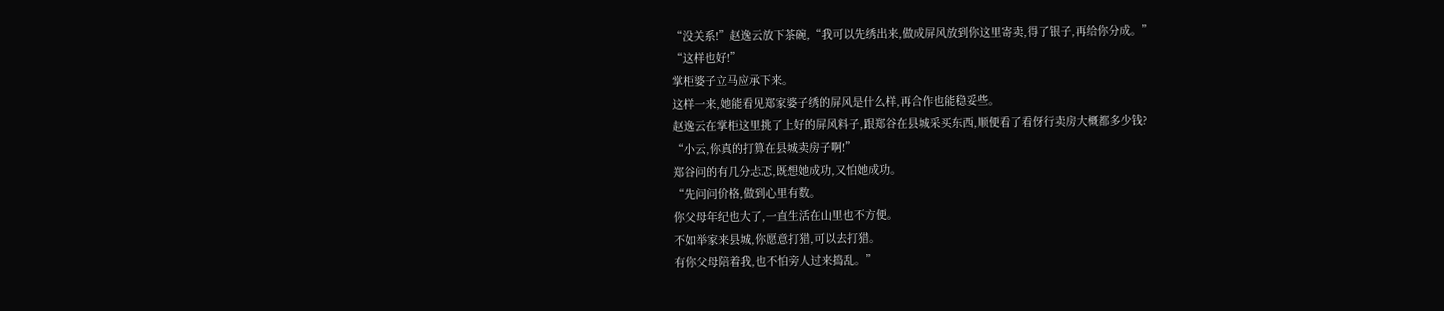“没关系!”赵逸云放下茶碗,“我可以先绣出来,做成屏风放到你这里寄卖,得了银子,再给你分成。”
“这样也好!”
掌柜婆子立马应承下来。
这样一来,她能看见郑家婆子绣的屏风是什么样,再合作也能稳妥些。
赵逸云在掌柜这里挑了上好的屏风料子,跟郑谷在县城采买东西,顺便看了看伢行卖房大概都多少钱?
“小云,你真的打算在县城卖房子啊!”
郑谷问的有几分忐忑,既想她成功,又怕她成功。
“先问问价格,做到心里有数。
你父母年纪也大了,一直生活在山里也不方便。
不如举家来县城,你愿意打猎,可以去打猎。
有你父母陪着我,也不怕旁人过来捣乱。”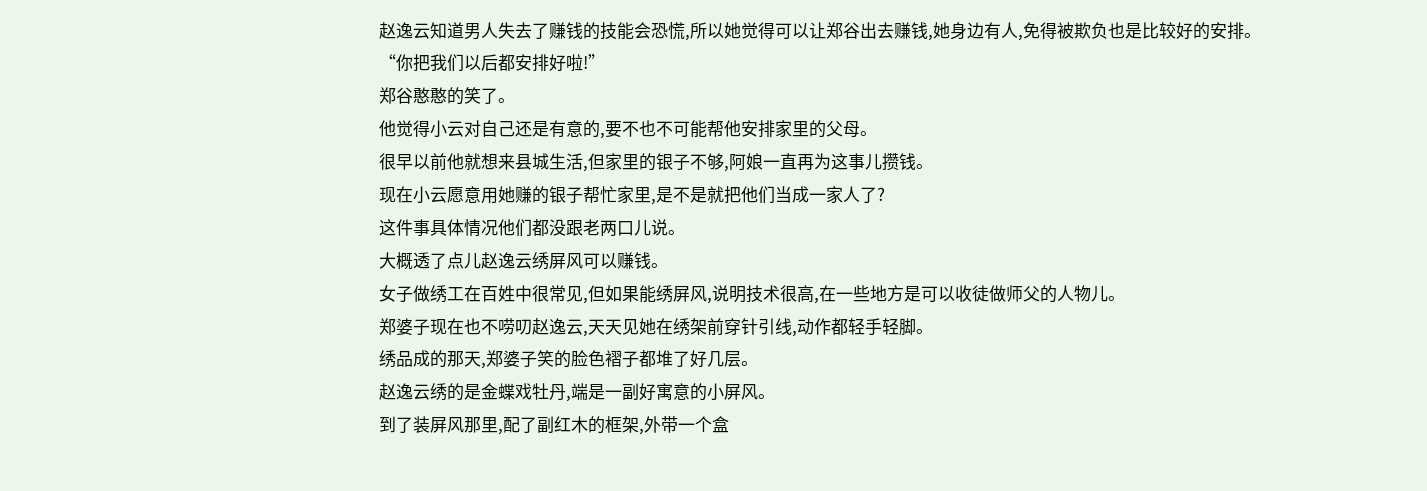赵逸云知道男人失去了赚钱的技能会恐慌,所以她觉得可以让郑谷出去赚钱,她身边有人,免得被欺负也是比较好的安排。
“你把我们以后都安排好啦!”
郑谷憨憨的笑了。
他觉得小云对自己还是有意的,要不也不可能帮他安排家里的父母。
很早以前他就想来县城生活,但家里的银子不够,阿娘一直再为这事儿攒钱。
现在小云愿意用她赚的银子帮忙家里,是不是就把他们当成一家人了?
这件事具体情况他们都没跟老两口儿说。
大概透了点儿赵逸云绣屏风可以赚钱。
女子做绣工在百姓中很常见,但如果能绣屏风,说明技术很高,在一些地方是可以收徒做师父的人物儿。
郑婆子现在也不唠叨赵逸云,天天见她在绣架前穿针引线,动作都轻手轻脚。
绣品成的那天,郑婆子笑的脸色褶子都堆了好几层。
赵逸云绣的是金蝶戏牡丹,端是一副好寓意的小屏风。
到了装屏风那里,配了副红木的框架,外带一个盒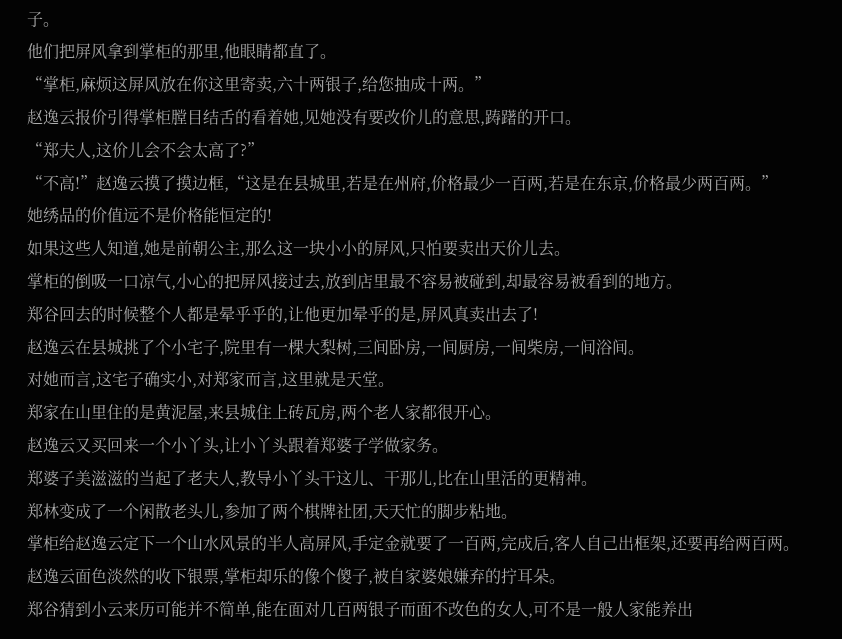子。
他们把屏风拿到掌柜的那里,他眼睛都直了。
“掌柜,麻烦这屏风放在你这里寄卖,六十两银子,给您抽成十两。”
赵逸云报价引得掌柜膛目结舌的看着她,见她没有要改价儿的意思,踌躇的开口。
“郑夫人,这价儿会不会太高了?”
“不高!”赵逸云摸了摸边框,“这是在县城里,若是在州府,价格最少一百两,若是在东京,价格最少两百两。”
她绣品的价值远不是价格能恒定的!
如果这些人知道,她是前朝公主,那么这一块小小的屏风,只怕要卖出天价儿去。
掌柜的倒吸一口凉气,小心的把屏风接过去,放到店里最不容易被碰到,却最容易被看到的地方。
郑谷回去的时候整个人都是晕乎乎的,让他更加晕乎的是,屏风真卖出去了!
赵逸云在县城挑了个小宅子,院里有一棵大梨树,三间卧房,一间厨房,一间柴房,一间浴间。
对她而言,这宅子确实小,对郑家而言,这里就是天堂。
郑家在山里住的是黄泥屋,来县城住上砖瓦房,两个老人家都很开心。
赵逸云又买回来一个小丫头,让小丫头跟着郑婆子学做家务。
郑婆子美滋滋的当起了老夫人,教导小丫头干这儿、干那儿,比在山里活的更精神。
郑林变成了一个闲散老头儿,参加了两个棋牌社团,天天忙的脚步粘地。
掌柜给赵逸云定下一个山水风景的半人高屏风,手定金就要了一百两,完成后,客人自己出框架,还要再给两百两。
赵逸云面色淡然的收下银票,掌柜却乐的像个傻子,被自家婆娘嫌弃的拧耳朵。
郑谷猜到小云来历可能并不简单,能在面对几百两银子而面不改色的女人,可不是一般人家能养出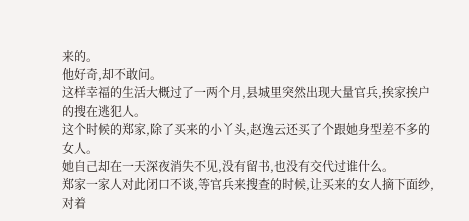来的。
他好奇,却不敢问。
这样幸福的生活大概过了一两个月,县城里突然出现大量官兵,挨家挨户的搜在逃犯人。
这个时候的郑家,除了买来的小丫头,赵逸云还买了个跟她身型差不多的女人。
她自己却在一天深夜消失不见,没有留书,也没有交代过谁什么。
郑家一家人对此闭口不谈,等官兵来搜查的时候,让买来的女人摘下面纱,对着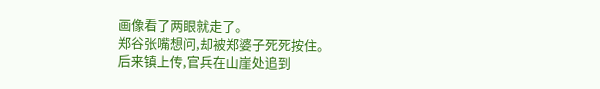画像看了两眼就走了。
郑谷张嘴想问,却被郑婆子死死按住。
后来镇上传,官兵在山崖处追到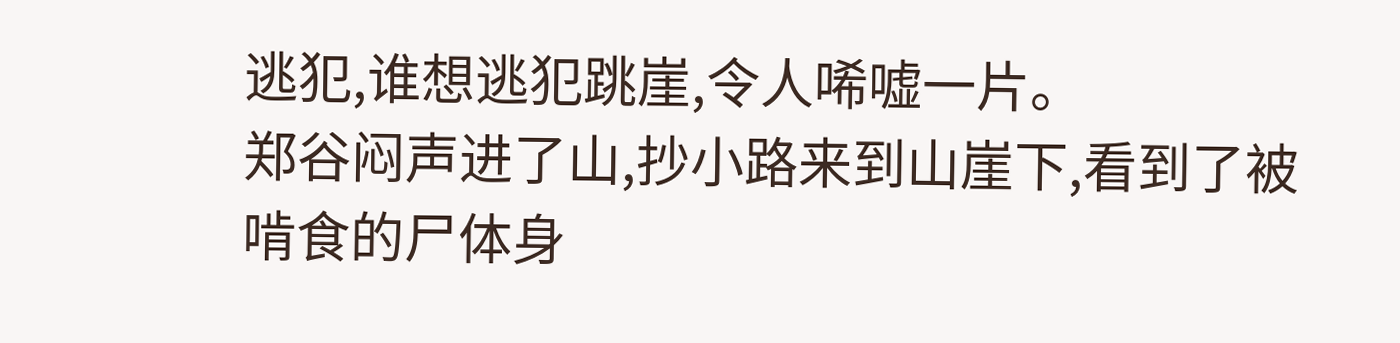逃犯,谁想逃犯跳崖,令人唏嘘一片。
郑谷闷声进了山,抄小路来到山崖下,看到了被啃食的尸体身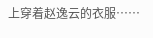上穿着赵逸云的衣服……